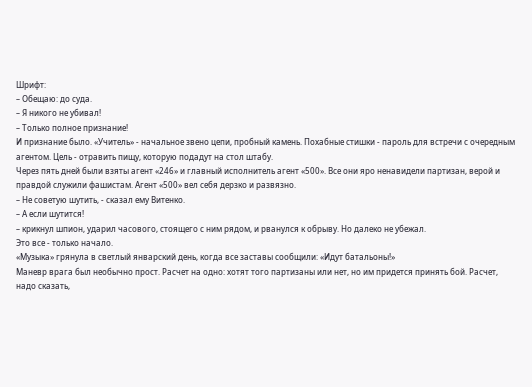Шрифт:
– Обещаю: до суда.
– Я никого не убивал!
– Только полное признание!
И признание было. «Учитель» - начальное звено цепи, пробный камень. Похабные стишки - пароль для встречи с очередным агентом. Цель - отравить пищу, которую подадут на стол штабу.
Через пять дней были взяты агент «246» и главный исполнитель агент «500». Все они яро ненавидели партизан, верой и правдой служили фашистам. Агент «500» вел себя дерзко и развязно.
– Не советую шутить, - сказал ему Витенко.
– А если шутится!
– крикнул шпион, ударил часового, стоящего с ним рядом, и рванулся к обрыву. Но далеко не убежал.
Это все - только начало.
«Музыка» грянула в светлый январский день, когда все заставы сообщили: «Идут батальоны!»
Маневр врага был необычно прост. Расчет на одно: хотят того партизаны или нет, но им придется принять бой. Расчет, надо сказать,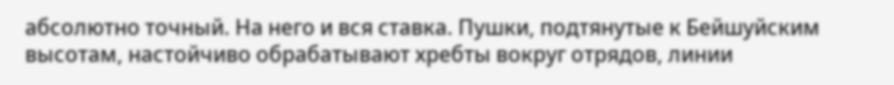абсолютно точный. На него и вся ставка. Пушки, подтянутые к Бейшуйским высотам, настойчиво обрабатывают хребты вокруг отрядов, линии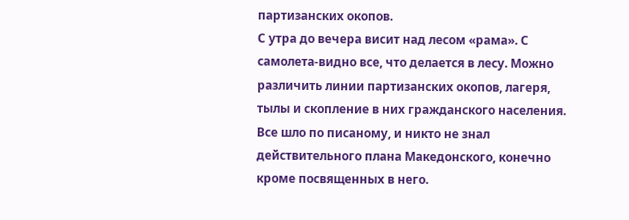партизанских окопов.
С утра до вечера висит над лесом «рама». С самолета-видно все, что делается в лесу. Можно различить линии партизанских окопов, лагеря, тылы и скопление в них гражданского населения.
Все шло по писаному, и никто не знал действительного плана Македонского, конечно кроме посвященных в него.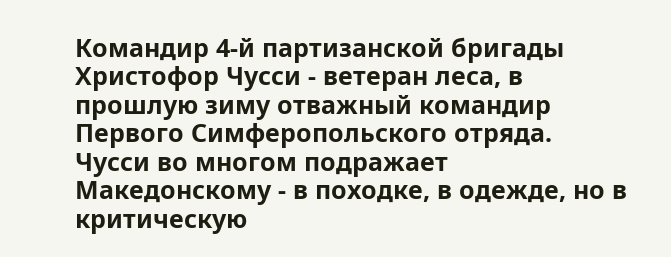Командир 4-й партизанской бригады Христофор Чусси - ветеран леса, в прошлую зиму отважный командир Первого Симферопольского отряда.
Чусси во многом подражает Македонскому - в походке, в одежде, но в критическую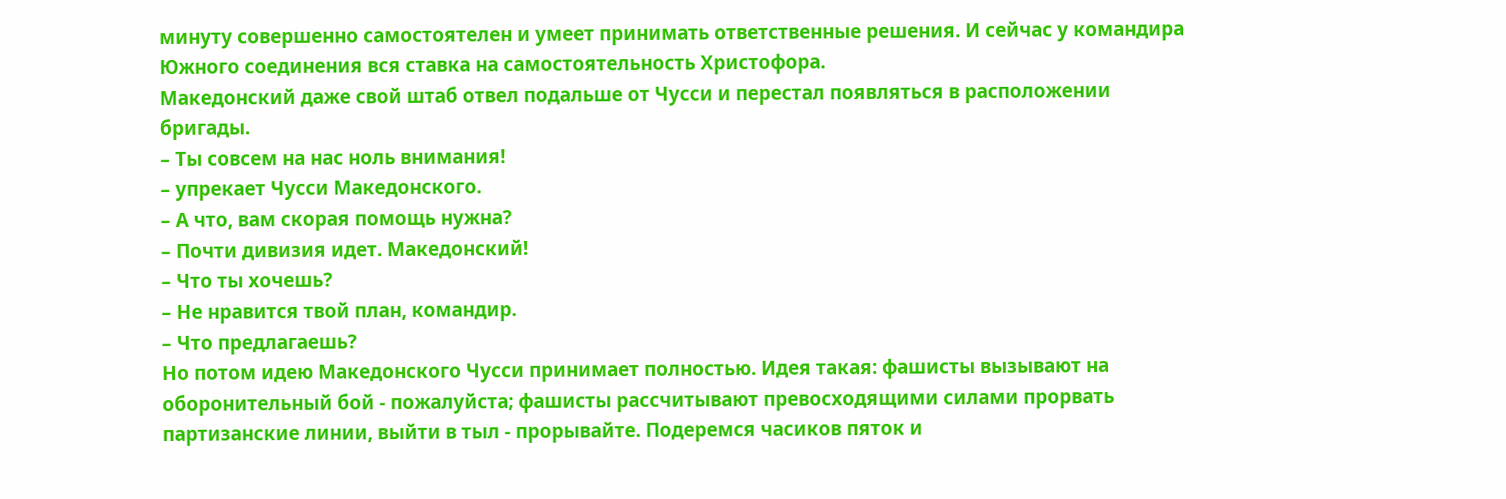минуту совершенно самостоятелен и умеет принимать ответственные решения. И сейчас у командира Южного соединения вся ставка на самостоятельность Христофора.
Македонский даже свой штаб отвел подальше от Чусси и перестал появляться в расположении бригады.
– Ты совсем на нас ноль внимания!
– упрекает Чусси Македонского.
– А что, вам скорая помощь нужна?
– Почти дивизия идет. Македонский!
– Что ты хочешь?
– Не нравится твой план, командир.
– Что предлагаешь?
Но потом идею Македонского Чусси принимает полностью. Идея такая: фашисты вызывают на оборонительный бой - пожалуйста; фашисты рассчитывают превосходящими силами прорвать партизанские линии, выйти в тыл - прорывайте. Подеремся часиков пяток и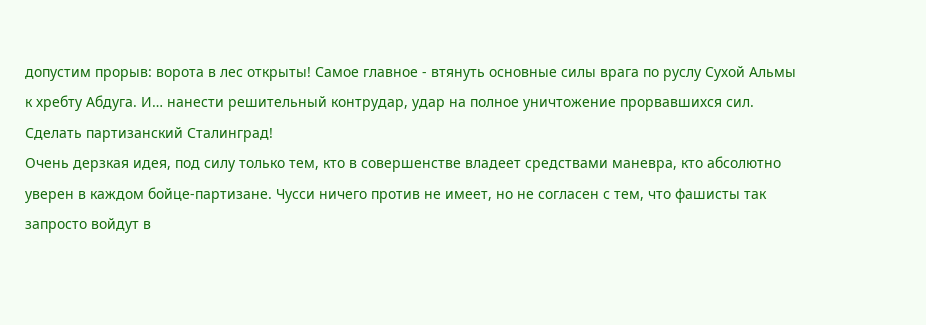допустим прорыв: ворота в лес открыты! Самое главное - втянуть основные силы врага по руслу Сухой Альмы к хребту Абдуга. И… нанести решительный контрудар, удар на полное уничтожение прорвавшихся сил. Сделать партизанский Сталинград!
Очень дерзкая идея, под силу только тем, кто в совершенстве владеет средствами маневра, кто абсолютно уверен в каждом бойце-партизане. Чусси ничего против не имеет, но не согласен с тем, что фашисты так запросто войдут в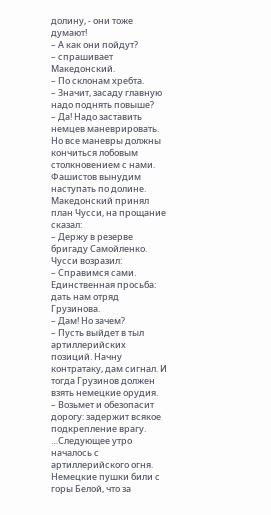долину, - они тоже думают!
– А как они пойдут?
– спрашивает Македонский.
– По склонам хребта.
– Значит, засаду главную надо поднять повыше?
– Да! Надо заставить немцев маневрировать. Но все маневры должны кончиться лобовым столкновением с нами. Фашистов вынудим наступать по долине.
Македонский принял план Чусси, на прощание сказал:
– Держу в резерве бригаду Самойленко.
Чусси возразил:
– Справимся сами. Единственная просьба: дать нам отряд Грузинова.
– Дам! Но зачем?
– Пусть выйдет в тыл артиллерийских позиций. Начну контратаку, дам сигнал. И тогда Грузинов должен взять немецкие орудия.
– Возьмет и обезопасит дорогу: задержит всякое подкрепление врагу.
…Следующее утро началось с артиллерийского огня. Немецкие пушки били с горы Белой, что за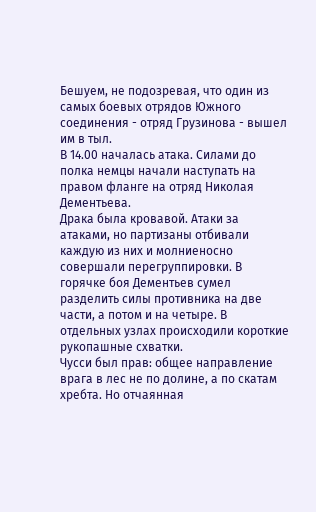Бешуем, не подозревая, что один из самых боевых отрядов Южного соединения - отряд Грузинова - вышел им в тыл.
В 14.00 началась атака. Силами до полка немцы начали наступать на правом фланге на отряд Николая Дементьева.
Драка была кровавой. Атаки за атаками, но партизаны отбивали каждую из них и молниеносно совершали перегруппировки. В горячке боя Дементьев сумел разделить силы противника на две части, а потом и на четыре. В отдельных узлах происходили короткие рукопашные схватки.
Чусси был прав: общее направление врага в лес не по долине, а по скатам хребта. Но отчаянная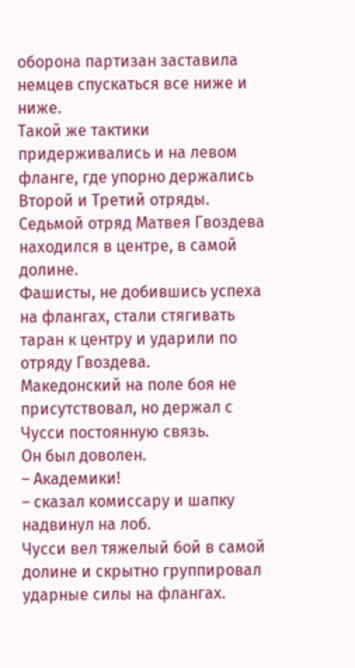оборона партизан заставила немцев спускаться все ниже и ниже.
Такой же тактики придерживались и на левом фланге, где упорно держались Второй и Третий отряды.
Седьмой отряд Матвея Гвоздева находился в центре, в самой долине.
Фашисты, не добившись успеха на флангах, стали стягивать таран к центру и ударили по отряду Гвоздева.
Македонский на поле боя не присутствовал, но держал с Чусси постоянную связь.
Он был доволен.
– Академики!
– сказал комиссару и шапку надвинул на лоб.
Чусси вел тяжелый бой в самой долине и скрытно группировал ударные силы на флангах.